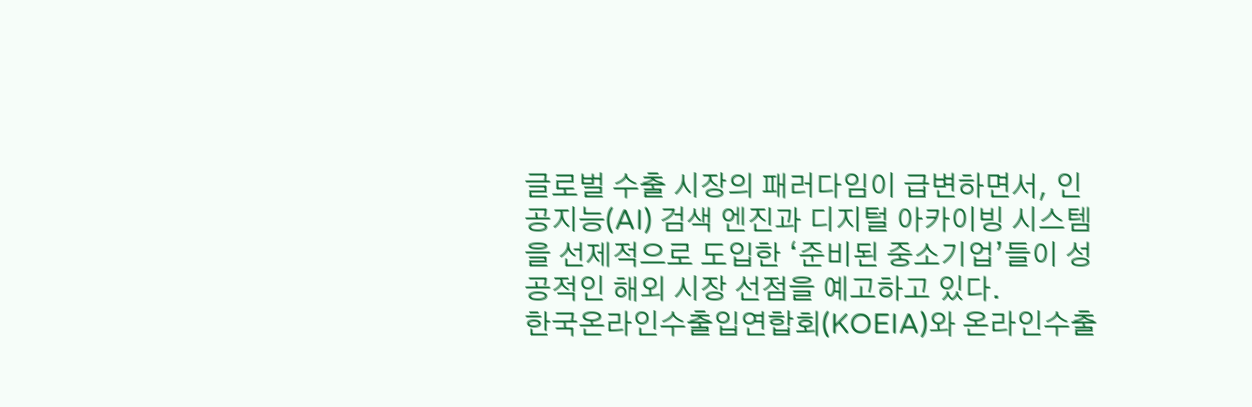글로벌 수출 시장의 패러다임이 급변하면서, 인공지능(AI) 검색 엔진과 디지털 아카이빙 시스템을 선제적으로 도입한 ‘준비된 중소기업’들이 성공적인 해외 시장 선점을 예고하고 있다.
한국온라인수출입연합회(KOEIA)와 온라인수출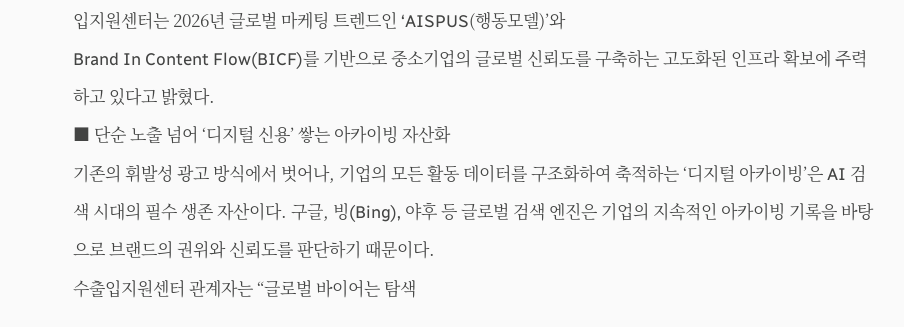입지원센터는 2026년 글로벌 마케팅 트렌드인 ‘AISPUS(행동모델)’와
Brand In Content Flow(BICF)를 기반으로 중소기업의 글로벌 신뢰도를 구축하는 고도화된 인프라 확보에 주력하고 있다고 밝혔다.
■ 단순 노출 넘어 ‘디지털 신용’ 쌓는 아카이빙 자산화
기존의 휘발성 광고 방식에서 벗어나, 기업의 모든 활동 데이터를 구조화하여 축적하는 ‘디지털 아카이빙’은 AI 검색 시대의 필수 생존 자산이다. 구글, 빙(Bing), 야후 등 글로벌 검색 엔진은 기업의 지속적인 아카이빙 기록을 바탕으로 브랜드의 권위와 신뢰도를 판단하기 때문이다.
수출입지원센터 관계자는 “글로벌 바이어는 탐색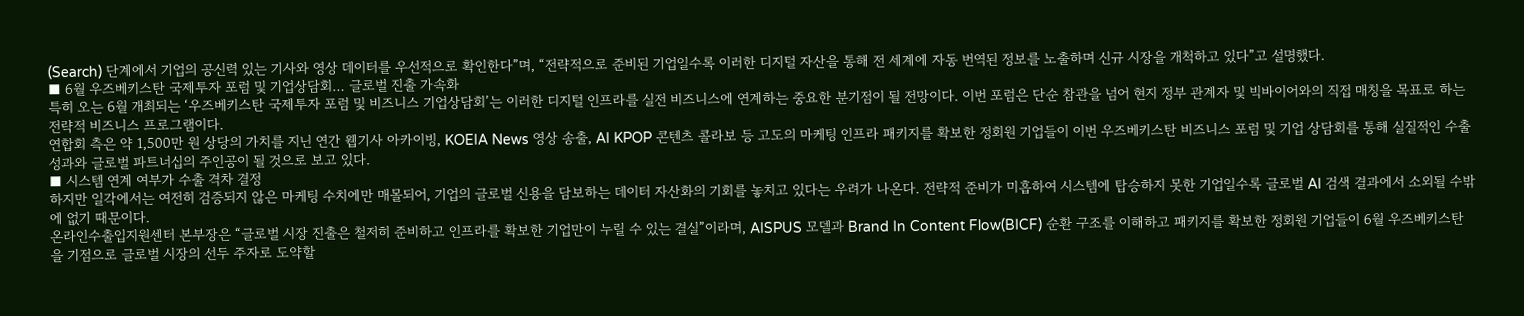(Search) 단계에서 기업의 공신력 있는 기사와 영상 데이터를 우선적으로 확인한다”며, “전략적으로 준비된 기업일수록 이러한 디지털 자산을 통해 전 세계에 자동 번역된 정보를 노출하며 신규 시장을 개척하고 있다”고 설명했다.
■ 6월 우즈베키스탄 국제투자 포럼 및 기업상담회… 글로벌 진출 가속화
특히 오는 6월 개최되는 ‘우즈베키스탄 국제투자 포럼 및 비즈니스 기업상담회’는 이러한 디지털 인프라를 실전 비즈니스에 연계하는 중요한 분기점이 될 전망이다. 이번 포럼은 단순 참관을 넘어 현지 정부 관계자 및 빅바이어와의 직접 매칭을 목표로 하는 전략적 비즈니스 프로그램이다.
연합회 측은 약 1,500만 원 상당의 가치를 지닌 연간 웹기사 아카이빙, KOEIA News 영상 송출, AI KPOP 콘텐츠 콜라보 등 고도의 마케팅 인프라 패키지를 확보한 정회원 기업들이 이번 우즈베키스탄 비즈니스 포럼 및 기업 상담회를 통해 실질적인 수출 성과와 글로벌 파트너십의 주인공이 될 것으로 보고 있다.
■ 시스템 연계 여부가 수출 격차 결정
하지만 일각에서는 여전히 검증되지 않은 마케팅 수치에만 매몰되어, 기업의 글로벌 신용을 담보하는 데이터 자산화의 기회를 놓치고 있다는 우려가 나온다. 전략적 준비가 미흡하여 시스템에 탑승하지 못한 기업일수록 글로벌 AI 검색 결과에서 소외될 수밖에 없기 때문이다.
온라인수출입지원센터 본부장은 “글로벌 시장 진출은 철저히 준비하고 인프라를 확보한 기업만이 누릴 수 있는 결실”이라며, AISPUS 모델과 Brand In Content Flow(BICF) 순환 구조를 이해하고 패키지를 확보한 정회원 기업들이 6월 우즈베키스탄을 기점으로 글로벌 시장의 선두 주자로 도약할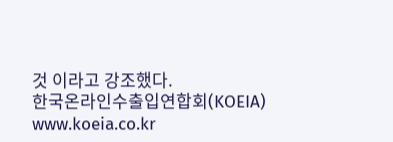것 이라고 강조했다.
한국온라인수출입연합회(KOEIA)
www.koeia.co.kr